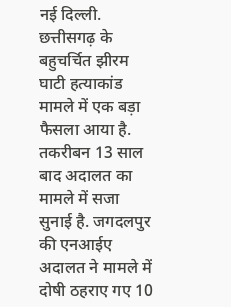नई दिल्ली. छत्तीसगढ़ के बहुचर्चित झीरम घाटी हत्याकांड मामले में एक बड़ा फैसला आया है. तकरीबन 13 साल बाद अदालत का मामले में सजा सुनाई है. जगदलपुर की एनआईए अदालत ने मामले में दोषी ठहराए गए 10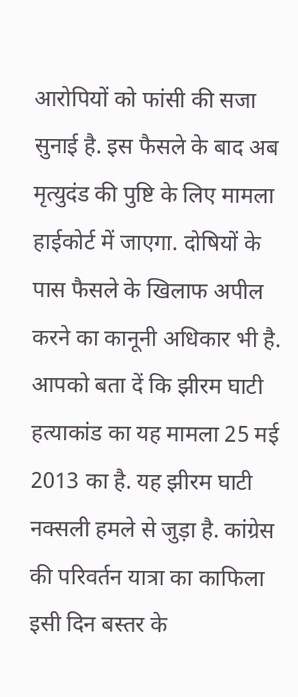आरोपियों को फांसी की सजा सुनाई है. इस फैसले के बाद अब मृत्युदंड की पुष्टि के लिए मामला हाईकोर्ट में जाएगा. दोषियों के पास फैसले के खिलाफ अपील करने का कानूनी अधिकार भी है.
आपको बता दें कि झीरम घाटी हत्याकांड का यह मामला 25 मई 2013 का है. यह झीरम घाटी नक्सली हमले से जुड़ा है. कांग्रेस की परिवर्तन यात्रा का काफिला इसी दिन बस्तर के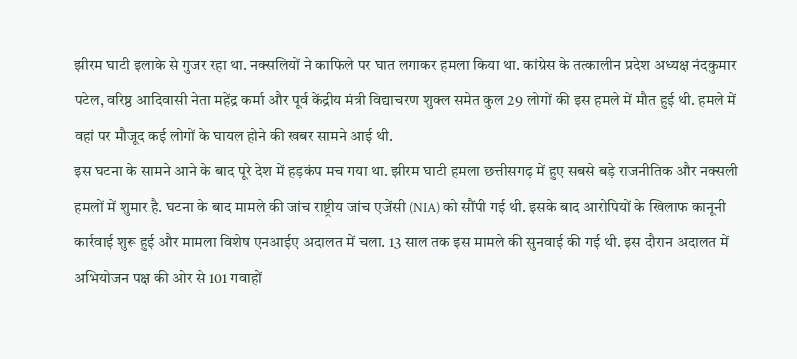झीरम घाटी इलाके से गुजर रहा था. नक्सलियों ने काफिले पर घात लगाकर हमला किया था. कांग्रेस के तत्कालीन प्रदेश अध्यक्ष नंदकुमार पटेल, वरिष्ठ आदिवासी नेता महेंद्र कर्मा और पूर्व केंद्रीय मंत्री विद्याचरण शुक्ल समेत कुल 29 लोगों की इस हमले में मौत हुई थी. हमले में वहां पर मौजूद कई लोगों के घायल होने की खबर सामने आई थी.
इस घटना के सामने आने के बाद पूरे देश में हड़कंप मच गया था. झीरम घाटी हमला छत्तीसगढ़ में हुए सबसे बड़े राजनीतिक और नक्सली हमलों में शुमार है. घटना के बाद मामले की जांच राष्ट्रीय जांच एजेंसी (NIA) को सौंपी गई थी. इसके बाद आरोपियों के खिलाफ कानूनी कार्रवाई शुरू हुई और मामला विशेष एनआईए अदालत में चला. 13 साल तक इस मामले की सुनवाई की गई थी. इस दौरान अदालत में अभियोजन पक्ष की ओर से 101 गवाहों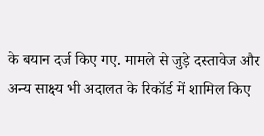के बयान दर्ज किए गए. मामले से जुड़े दस्तावेज और अन्य साक्ष्य भी अदालत के रिकॉर्ड में शामिल किए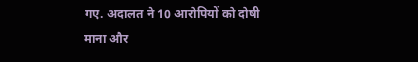गए. अदालत ने 10 आरोपियों को दोषी माना और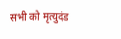सभी को मृत्युदंड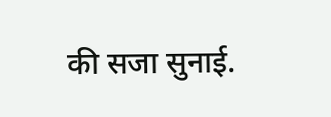की सजा सुनाई.